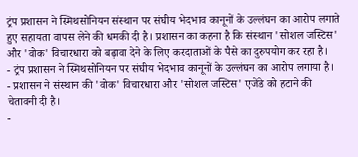ट्रंप प्रशासन ने स्मिथसोनियन संस्थान पर संघीय भेदभाव कानूनों के उल्लंघन का आरोप लगाते हुए सहायता वापस लेने की धमकी दी है। प्रशासन का कहना है कि संस्थान 'सोशल जस्टिस' और 'वोक' विचारधारा को बढ़ावा देने के लिए करदाताओं के पैसे का दुरुपयोग कर रहा है।
- ट्रंप प्रशासन ने स्मिथसोनियन पर संघीय भेदभाव कानूनों के उल्लंघन का आरोप लगाया है।
- प्रशासन ने संस्थान की 'वोक' विचारधारा और 'सोशल जस्टिस' एजेंडे को हटाने की चेतावनी दी है।
-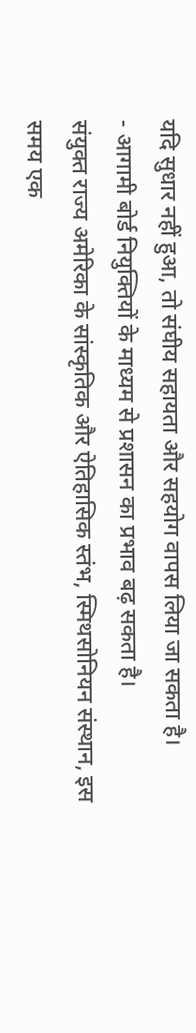यदि सुधार नहीं हुआ, तो संघीय सहायता और सहयोग वापस लिया जा सकता है।
- आगामी बोर्ड नियुक्तियों के माध्यम से प्रशासन का प्रभाव बढ़ सकता है।
संयुक्त राज्य अमेरिका के सांस्कृतिक और ऐतिहासिक स्तंभ, स्मिथसोनियन संस्थान, इस समय एक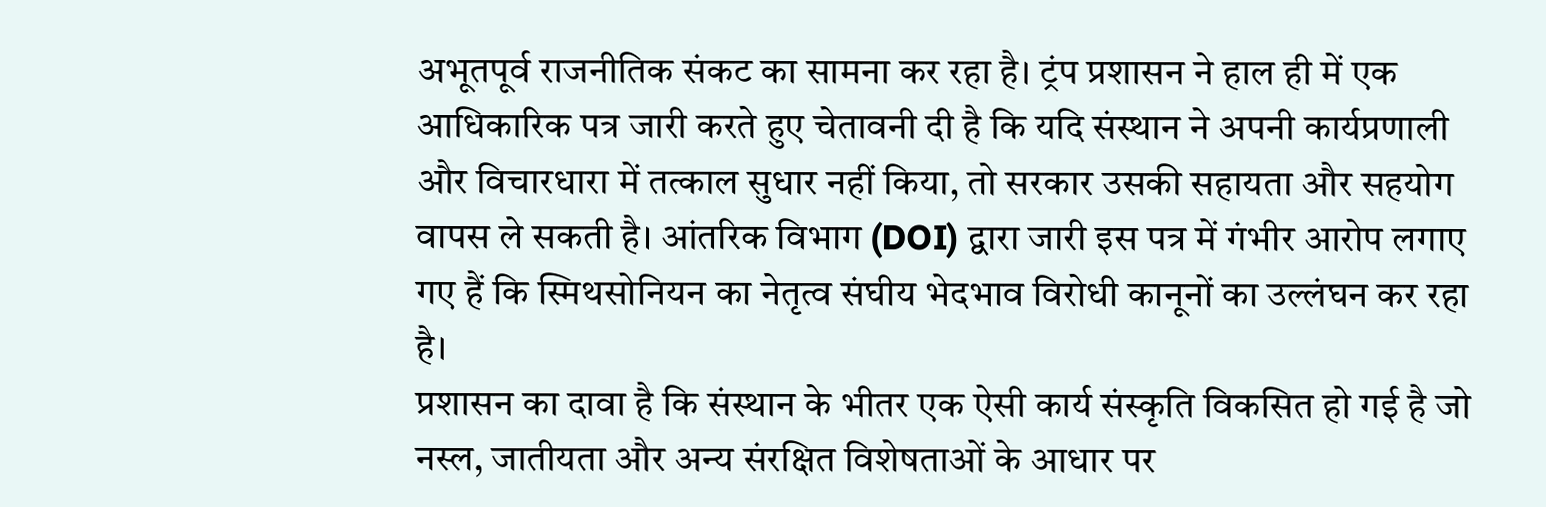अभूतपूर्व राजनीतिक संकट का सामना कर रहा है। ट्रंप प्रशासन ने हाल ही में एक आधिकारिक पत्र जारी करते हुए चेतावनी दी है कि यदि संस्थान ने अपनी कार्यप्रणाली और विचारधारा में तत्काल सुधार नहीं किया, तो सरकार उसकी सहायता और सहयोग वापस ले सकती है। आंतरिक विभाग (DOI) द्वारा जारी इस पत्र में गंभीर आरोप लगाए गए हैं कि स्मिथसोनियन का नेतृत्व संघीय भेदभाव विरोधी कानूनों का उल्लंघन कर रहा है।
प्रशासन का दावा है कि संस्थान के भीतर एक ऐसी कार्य संस्कृति विकसित हो गई है जो नस्ल, जातीयता और अन्य संरक्षित विशेषताओं के आधार पर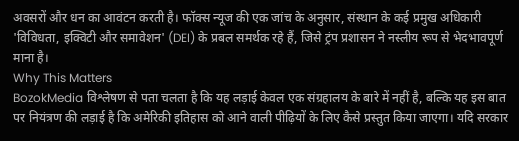अवसरों और धन का आवंटन करती है। फॉक्स न्यूज की एक जांच के अनुसार, संस्थान के कई प्रमुख अधिकारी 'विविधता, इक्विटी और समावेशन' (DEI) के प्रबल समर्थक रहे हैं, जिसे ट्रंप प्रशासन ने नस्लीय रूप से भेदभावपूर्ण माना है।
Why This Matters
BozokMedia विश्लेषण से पता चलता है कि यह लड़ाई केवल एक संग्रहालय के बारे में नहीं है, बल्कि यह इस बात पर नियंत्रण की लड़ाई है कि अमेरिकी इतिहास को आने वाली पीढ़ियों के लिए कैसे प्रस्तुत किया जाएगा। यदि सरकार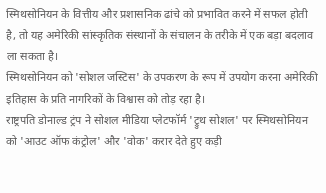स्मिथसोनियन के वित्तीय और प्रशासनिक ढांचे को प्रभावित करने में सफल होती है, तो यह अमेरिकी सांस्कृतिक संस्थानों के संचालन के तरीके में एक बड़ा बदलाव ला सकता है।
स्मिथसोनियन को 'सोशल जस्टिस' के उपकरण के रूप में उपयोग करना अमेरिकी इतिहास के प्रति नागरिकों के विश्वास को तोड़ रहा है।
राष्ट्रपति डोनाल्ड ट्रंप ने सोशल मीडिया प्लेटफॉर्म 'ट्रुथ सोशल' पर स्मिथसोनियन को 'आउट ऑफ कंट्रोल' और 'वोक' करार देते हुए कड़ी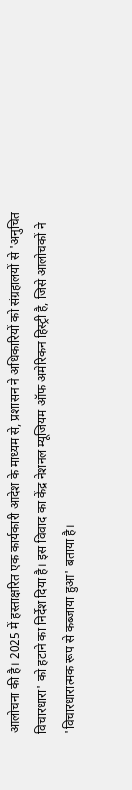आलोचना की है। 2025 में हस्ताक्षरित एक कार्यकारी आदेश के माध्यम से, प्रशासन ने अधिकारियों को संग्रहालयों से 'अनुचित विचारधारा' को हटाने का निर्देश दिया है। इस विवाद का केंद्र नेशनल म्यूजियम ऑफ अमेरिकन हिस्ट्री है, जिसे आलोचकों ने 'विचारधारात्मक रूप से कब्जाया हुआ' बताया है।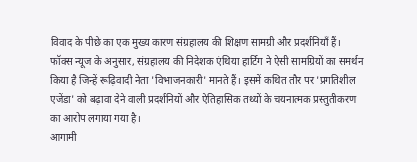विवाद के पीछे का एक मुख्य कारण संग्रहालय की शिक्षण सामग्री और प्रदर्शनियाँ हैं। फॉक्स न्यूज के अनुसार, संग्रहालय की निदेशक एंथिया हार्टिग ने ऐसी सामग्रियों का समर्थन किया है जिन्हें रूढ़िवादी नेता 'विभाजनकारी' मानते हैं। इसमें कथित तौर पर 'प्रगतिशील एजेंडा' को बढ़ावा देने वाली प्रदर्शनियों और ऐतिहासिक तथ्यों के चयनात्मक प्रस्तुतीकरण का आरोप लगाया गया है।
आगामी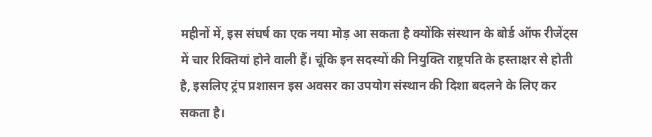महीनों में, इस संघर्ष का एक नया मोड़ आ सकता है क्योंकि संस्थान के बोर्ड ऑफ रीजेंट्स में चार रिक्तियां होने वाली हैं। चूंकि इन सदस्यों की नियुक्ति राष्ट्रपति के हस्ताक्षर से होती है, इसलिए ट्रंप प्रशासन इस अवसर का उपयोग संस्थान की दिशा बदलने के लिए कर सकता है।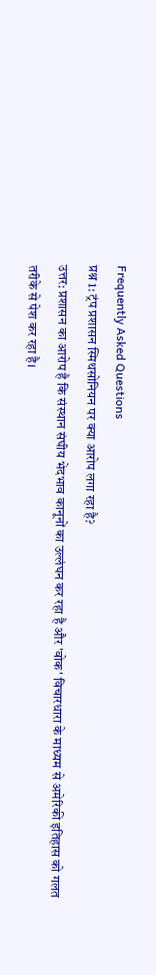Frequently Asked Questions
प्रश्न 1: ट्रंप प्रशासन स्मिथसोनियन पर क्या आरोप लगा रहा है?
उत्तर: प्रशासन का आरोप है कि संस्थान संघीय भेदभाव कानूनों का उल्लंघन कर रहा है और 'वोक' विचारधारा के माध्यम से अमेरिकी इतिहास को गलत तरीके से पेश कर रहा है।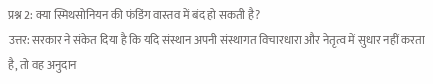प्रश्न 2: क्या स्मिथसोनियन की फंडिंग वास्तव में बंद हो सकती है?
उत्तर: सरकार ने संकेत दिया है कि यदि संस्थान अपनी संस्थागत विचारधारा और नेतृत्व में सुधार नहीं करता है, तो वह अनुदान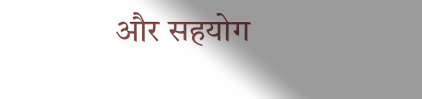और सहयोग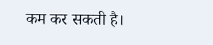कम कर सकती है।